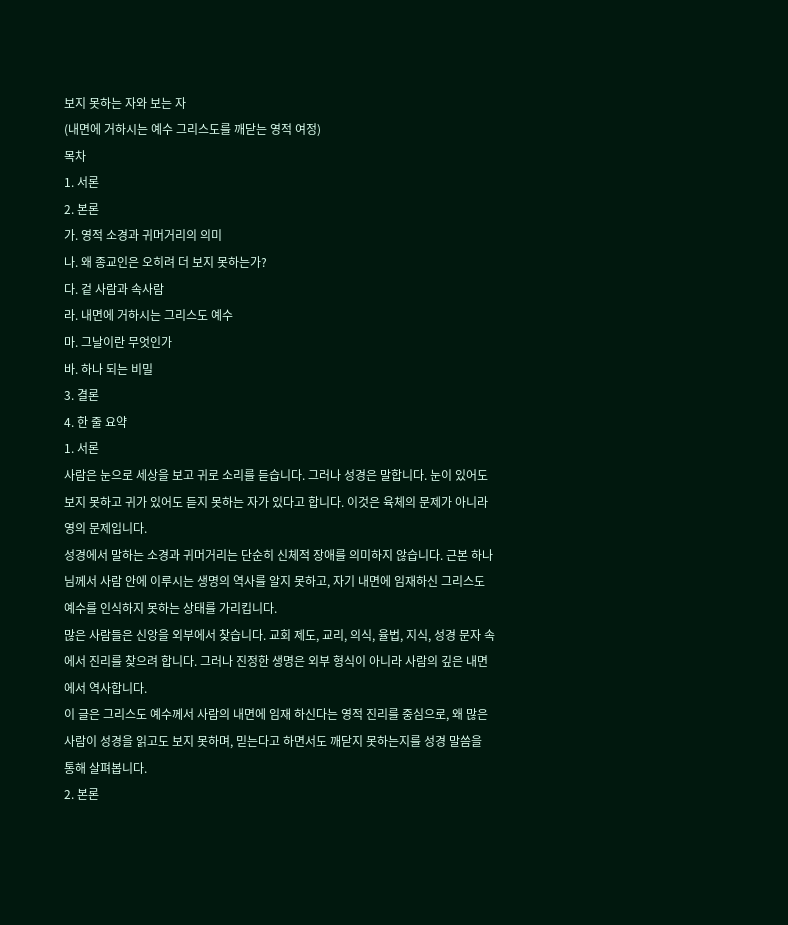보지 못하는 자와 보는 자
(내면에 거하시는 예수 그리스도를 깨닫는 영적 여정)
목차
1. 서론
2. 본론
가. 영적 소경과 귀머거리의 의미
나. 왜 종교인은 오히려 더 보지 못하는가?
다. 겉 사람과 속사람
라. 내면에 거하시는 그리스도 예수
마. 그날이란 무엇인가
바. 하나 되는 비밀
3. 결론
4. 한 줄 요약
1. 서론
사람은 눈으로 세상을 보고 귀로 소리를 듣습니다. 그러나 성경은 말합니다. 눈이 있어도 보지 못하고 귀가 있어도 듣지 못하는 자가 있다고 합니다. 이것은 육체의 문제가 아니라 영의 문제입니다.
성경에서 말하는 소경과 귀머거리는 단순히 신체적 장애를 의미하지 않습니다. 근본 하나님께서 사람 안에 이루시는 생명의 역사를 알지 못하고, 자기 내면에 임재하신 그리스도 예수를 인식하지 못하는 상태를 가리킵니다.
많은 사람들은 신앙을 외부에서 찾습니다. 교회 제도, 교리, 의식, 율법, 지식, 성경 문자 속에서 진리를 찾으려 합니다. 그러나 진정한 생명은 외부 형식이 아니라 사람의 깊은 내면에서 역사합니다.
이 글은 그리스도 예수께서 사람의 내면에 임재 하신다는 영적 진리를 중심으로, 왜 많은 사람이 성경을 읽고도 보지 못하며, 믿는다고 하면서도 깨닫지 못하는지를 성경 말씀을 통해 살펴봅니다.
2. 본론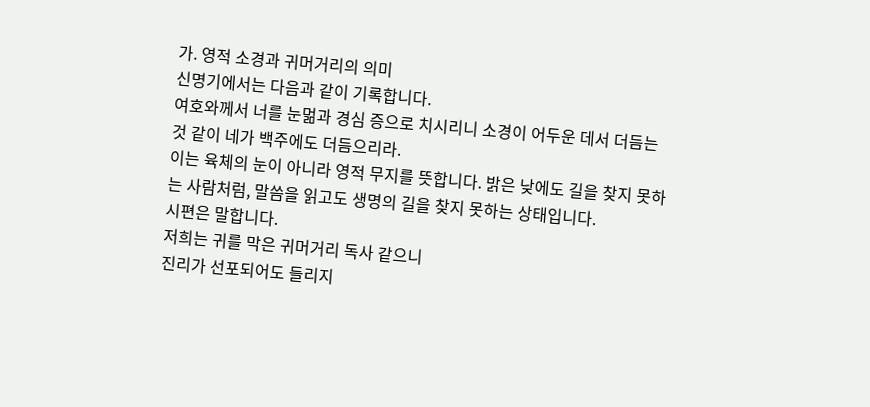가. 영적 소경과 귀머거리의 의미
신명기에서는 다음과 같이 기록합니다.
여호와께서 너를 눈멂과 경심 증으로 치시리니 소경이 어두운 데서 더듬는 것 같이 네가 백주에도 더듬으리라.
이는 육체의 눈이 아니라 영적 무지를 뜻합니다. 밝은 낮에도 길을 찾지 못하는 사람처럼, 말씀을 읽고도 생명의 길을 찾지 못하는 상태입니다.
시편은 말합니다.
저희는 귀를 막은 귀머거리 독사 같으니
진리가 선포되어도 들리지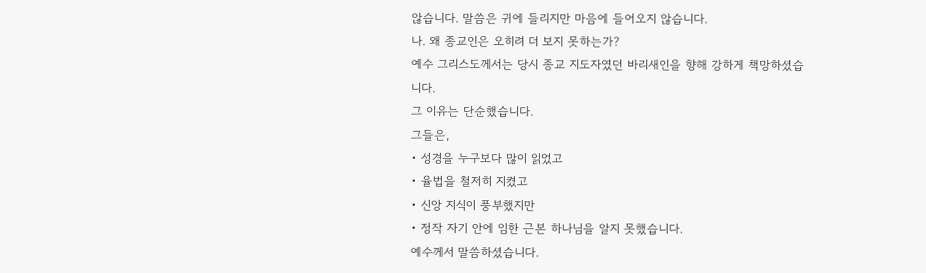않습니다. 말씀은 귀에 들리지만 마음에 들어오지 않습니다.
나. 왜 종교인은 오히려 더 보지 못하는가?
예수 그리스도께서는 당시 종교 지도자였던 바리새인을 향해 강하게 책망하셨습니다.
그 이유는 단순했습니다.
그들은,
• 성경을 누구보다 많이 읽었고
• 율법을 철저히 지켰고
• 신앙 지식이 풍부했지만
• 정작 자기 안에 임한 근본 하나님을 알지 못했습니다.
예수께서 말씀하셨습니다.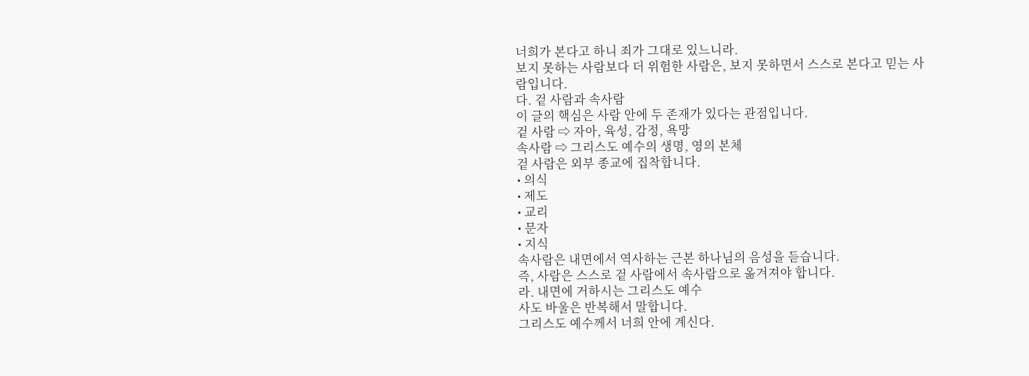너희가 본다고 하니 죄가 그대로 있느니라.
보지 못하는 사람보다 더 위험한 사람은, 보지 못하면서 스스로 본다고 믿는 사람입니다.
다. 겉 사람과 속사람
이 글의 핵심은 사람 안에 두 존재가 있다는 관점입니다.
겉 사람 ⇨ 자아, 육성, 감정, 욕망
속사람 ⇨ 그리스도 예수의 생명, 영의 본체
겉 사람은 외부 종교에 집착합니다.
• 의식
• 제도
• 교리
• 문자
• 지식
속사람은 내면에서 역사하는 근본 하나님의 음성을 듣습니다.
즉, 사람은 스스로 겉 사람에서 속사람으로 옮겨져야 합니다.
라. 내면에 거하시는 그리스도 예수
사도 바울은 반복해서 말합니다.
그리스도 예수께서 너희 안에 계신다.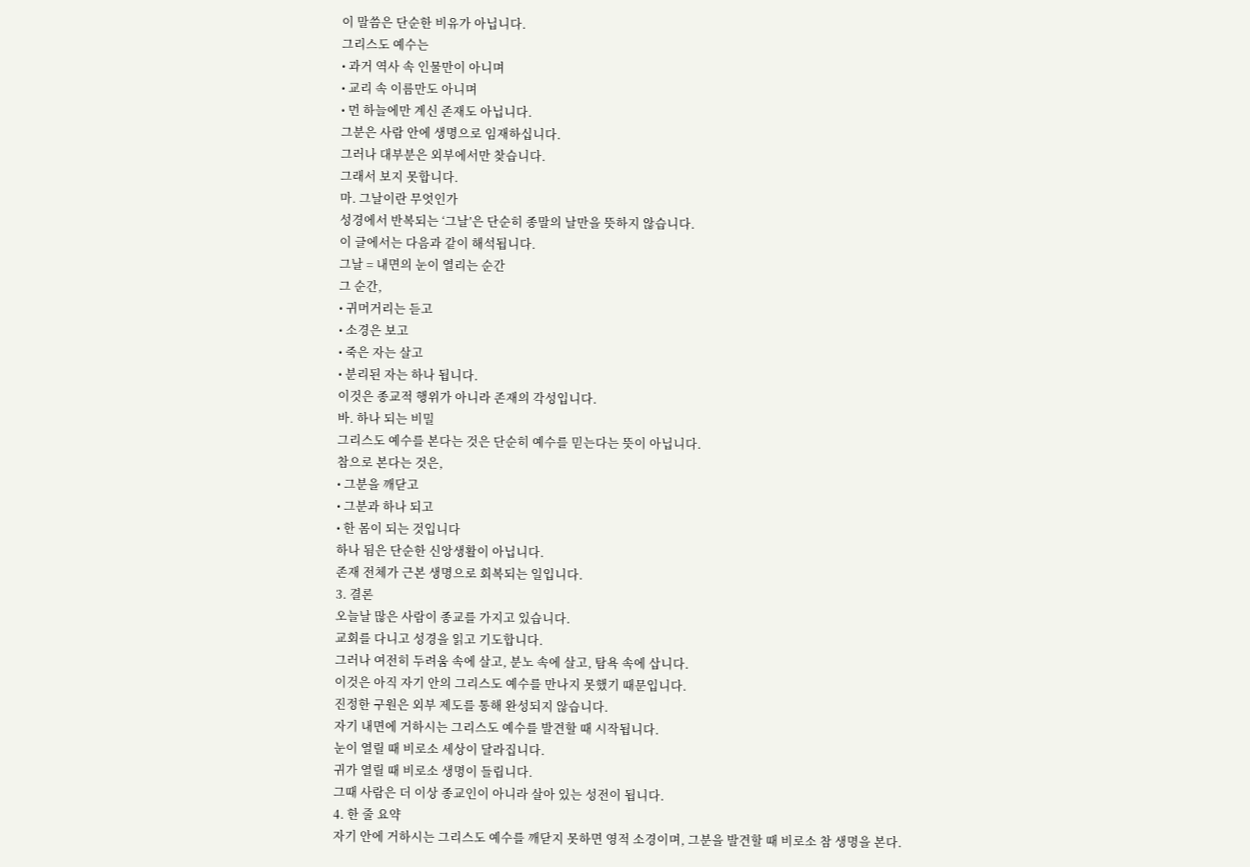이 말씀은 단순한 비유가 아닙니다.
그리스도 예수는
• 과거 역사 속 인물만이 아니며
• 교리 속 이름만도 아니며
• 먼 하늘에만 계신 존재도 아닙니다.
그분은 사람 안에 생명으로 임재하십니다.
그러나 대부분은 외부에서만 찾습니다.
그래서 보지 못합니다.
마. 그날이란 무엇인가
성경에서 반복되는 ‘그날’은 단순히 종말의 날만을 뜻하지 않습니다.
이 글에서는 다음과 같이 해석됩니다.
그날 = 내면의 눈이 열리는 순간
그 순간,
• 귀머거리는 듣고
• 소경은 보고
• 죽은 자는 살고
• 분리된 자는 하나 됩니다.
이것은 종교적 행위가 아니라 존재의 각성입니다.
바. 하나 되는 비밀
그리스도 예수를 본다는 것은 단순히 예수를 믿는다는 뜻이 아닙니다.
참으로 본다는 것은,
• 그분을 깨닫고
• 그분과 하나 되고
• 한 몸이 되는 것입니다
하나 됨은 단순한 신앙생활이 아닙니다.
존재 전체가 근본 생명으로 회복되는 일입니다.
3. 결론
오늘날 많은 사람이 종교를 가지고 있습니다.
교회를 다니고 성경을 읽고 기도합니다.
그러나 여전히 두려움 속에 살고, 분노 속에 살고, 탐욕 속에 삽니다.
이것은 아직 자기 안의 그리스도 예수를 만나지 못했기 때문입니다.
진정한 구원은 외부 제도를 통해 완성되지 않습니다.
자기 내면에 거하시는 그리스도 예수를 발견할 때 시작됩니다.
눈이 열릴 때 비로소 세상이 달라집니다.
귀가 열릴 때 비로소 생명이 들립니다.
그때 사람은 더 이상 종교인이 아니라 살아 있는 성전이 됩니다.
4. 한 줄 요약
자기 안에 거하시는 그리스도 예수를 깨닫지 못하면 영적 소경이며, 그분을 발견할 때 비로소 참 생명을 본다.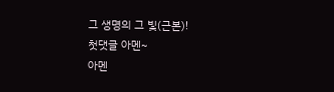그 생명의 그 빛(근본)!
첫댓글 아멘~
아멘